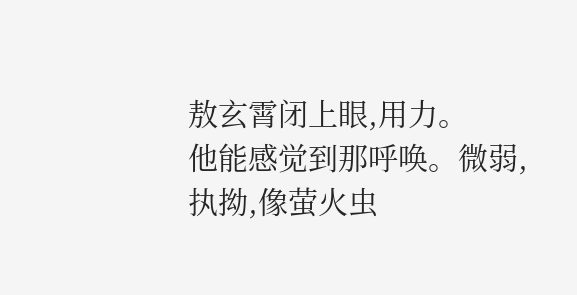敖玄霄闭上眼,用力。
他能感觉到那呼唤。微弱,执拗,像萤火虫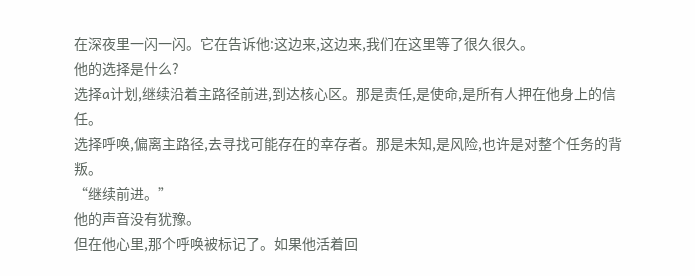在深夜里一闪一闪。它在告诉他:这边来,这边来,我们在这里等了很久很久。
他的选择是什么?
选择a计划,继续沿着主路径前进,到达核心区。那是责任,是使命,是所有人押在他身上的信任。
选择呼唤,偏离主路径,去寻找可能存在的幸存者。那是未知,是风险,也许是对整个任务的背叛。
“继续前进。”
他的声音没有犹豫。
但在他心里,那个呼唤被标记了。如果他活着回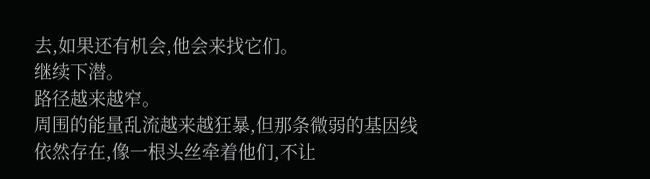去,如果还有机会,他会来找它们。
继续下潜。
路径越来越窄。
周围的能量乱流越来越狂暴,但那条微弱的基因线依然存在,像一根头丝牵着他们,不让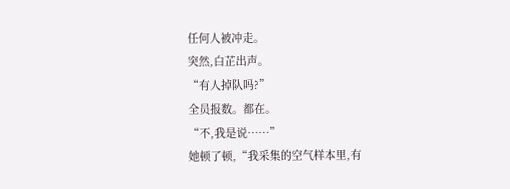任何人被冲走。
突然,白芷出声。
“有人掉队吗?”
全员报数。都在。
“不,我是说……”
她顿了顿,“我采集的空气样本里,有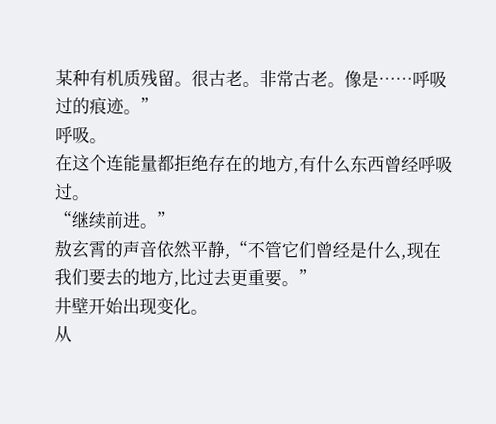某种有机质残留。很古老。非常古老。像是……呼吸过的痕迹。”
呼吸。
在这个连能量都拒绝存在的地方,有什么东西曾经呼吸过。
“继续前进。”
敖玄霄的声音依然平静,“不管它们曾经是什么,现在我们要去的地方,比过去更重要。”
井壁开始出现变化。
从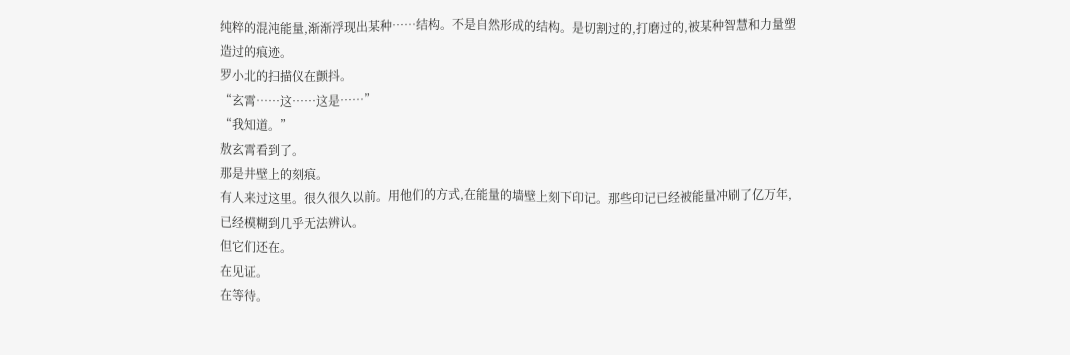纯粹的混沌能量,渐渐浮现出某种……结构。不是自然形成的结构。是切割过的,打磨过的,被某种智慧和力量塑造过的痕迹。
罗小北的扫描仪在颤抖。
“玄霄……这……这是……”
“我知道。”
敖玄霄看到了。
那是井壁上的刻痕。
有人来过这里。很久很久以前。用他们的方式,在能量的墙壁上刻下印记。那些印记已经被能量冲刷了亿万年,已经模糊到几乎无法辨认。
但它们还在。
在见证。
在等待。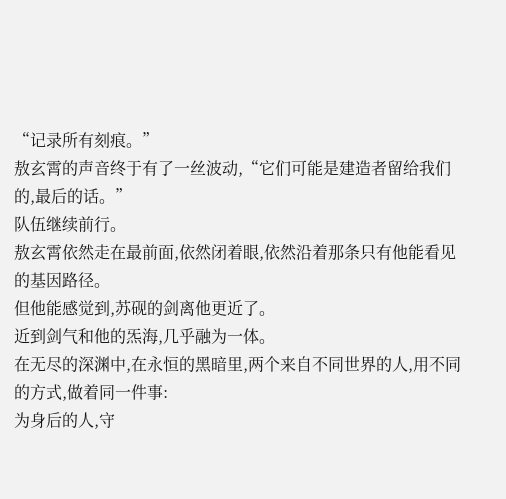“记录所有刻痕。”
敖玄霄的声音终于有了一丝波动,“它们可能是建造者留给我们的,最后的话。”
队伍继续前行。
敖玄霄依然走在最前面,依然闭着眼,依然沿着那条只有他能看见的基因路径。
但他能感觉到,苏砚的剑离他更近了。
近到剑气和他的炁海,几乎融为一体。
在无尽的深渊中,在永恒的黑暗里,两个来自不同世界的人,用不同的方式,做着同一件事:
为身后的人,守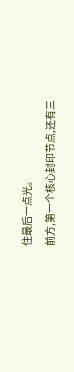住最后一点光。
前方,第一个核心封印节点,还有三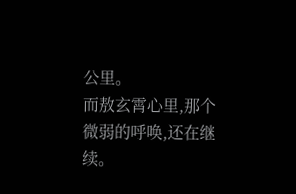公里。
而敖玄霄心里,那个微弱的呼唤,还在继续。